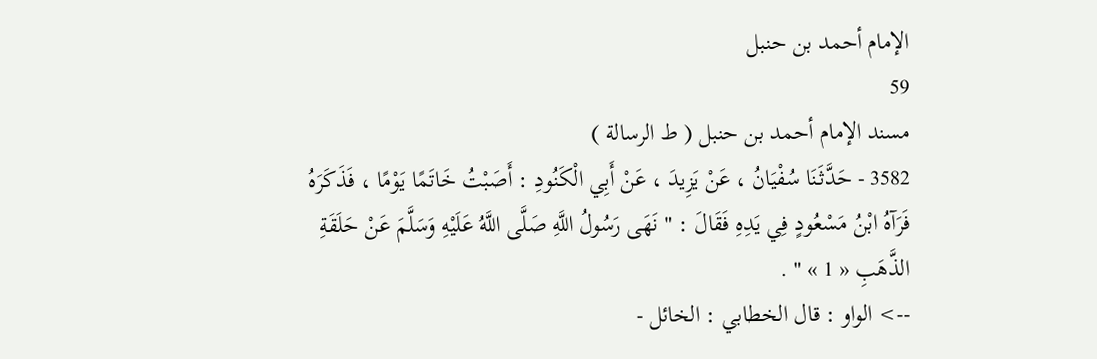الإمام أحمد بن حنبل
59
مسند الإمام أحمد بن حنبل ( ط الرسالة )
3582 - حَدَّثَنَا سُفْيَانُ ، عَنْ يَزِيدَ ، عَنْ أَبِي الْكَنُودِ : أَصَبْتُ خَاتَمًا يَوْمًا ، فَذَكَرَهُ فَرَآهُ ابْنُ مَسْعُودٍ فِي يَدِهِ فَقَالَ : " نَهَى رَسُولُ اللَّهِ صَلَّى اللَّهُ عَلَيْهِ وَسَلَّمَ عَنْ حَلَقَةِ الذَّهَبِ « 1 » " .
--> الواو : قال الخطابي : الخائل -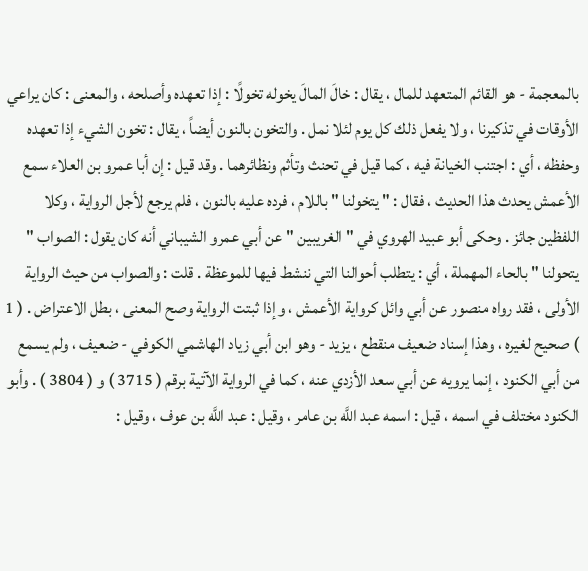بالمعجمة - هو القائم المتعهد للمال ، يقال : خالَ المالَ يخوله تخولًا : إذا تعهده وأصلحه ، والمعنى : كان يراعي الأوقات في تذكيرنا ، ولا يفعل ذلك كل يوم لئلا نمل . والتخون بالنون أيضاً ، يقال : تخون الشيء إذا تعهده وحفظه ، أي : اجتنب الخيانة فيه ، كما قيل في تحنث وتأثم ونظائرهما . وقد قيل : إن أبا عمرو بن العلاء سمع الأعمش يحدث هذا الحديث ، فقال : " يتخولنا " باللام ، فرده عليه بالنون ، فلم يرجع لأجل الرواية ، وكلا اللفظين جائز . وحكى أبو عبيد الهروي في " الغريبين " عن أبي عمرو الشيباني أنه كان يقول : الصواب " يتحولنا " بالحاء المهملة ، أي : يتطلب أحوالنا التي ننشط فيها للموعظة . قلت : والصواب من حيث الرواية الأولى ، فقد رواه منصور عن أبي وائل كرواية الأعمش ، وإذا ثبتت الرواية وصح المعنى ، بطل الاعتراض . ( 1 ) صحيح لغيره ، وهذا إسناد ضعيف منقطع ، يزيد - وهو ابن أبي زياد الهاشمي الكوفي - ضعيف ، ولم يسمع من أبي الكنود ، إنما يرويه عن أبي سعد الأزدي عنه ، كما في الرواية الآتية برقم ( 3715 ) و ( 3804 ) . وأبو الكنود مختلف في اسمه ، قيل : اسمه عبد اللَّه بن عامر ، وقيل : عبد اللَّه بن عوف ، وقيل :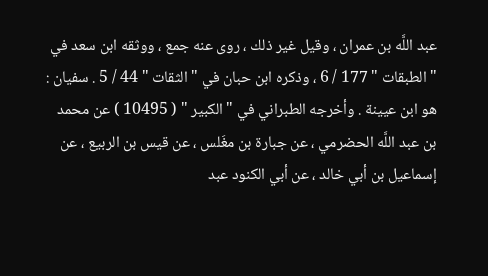عبد اللَّه بن عمران ، وقيل غير ذلك ، روى عنه جمع ، ووثقه ابن سعد في " الطبقات " 177 / 6 ، وذكره ابن حبان في " الثقات " 44 / 5 . سفيان : هو ابن عيينة . وأخرجه الطبراني في " الكبير " ( 10495 ) عن محمد بن عبد اللَّه الحضرمي ، عن جبارة بن مغَلس ، عن قيس بن الربيع ، عن إسماعيل بن أبي خالد ، عن أبي الكنود عبد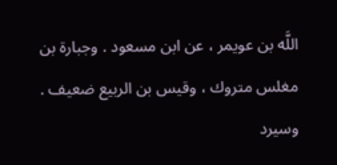اللَّه بن عويمر ، عن ابن مسعود . وجبارة بن مغلس متروك ، وقيس بن الربيع ضعيف . وسيرد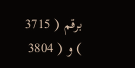برقم ( 3715 ) و ( 3804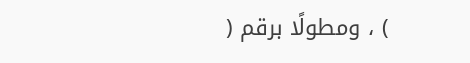) ، ومطولًا برقم (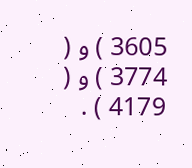3605 ) و ( 3774 ) و ( 4179 ) .